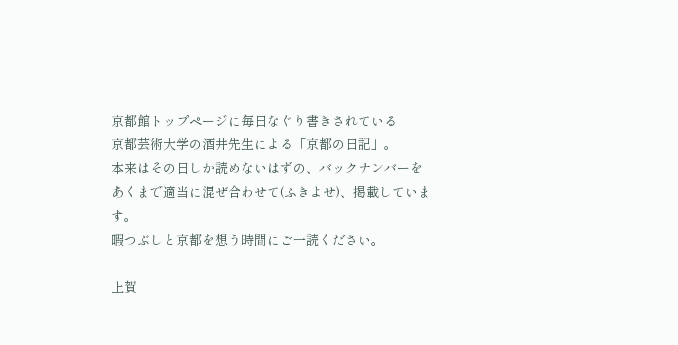京都館トップページに毎日なぐり書きされている
京都芸術大学の酒井先生による「京都の日記」。
本来はその日しか読めないはずの、バックナンバーを
あくまで適当に混ぜ合わせて(ふきよせ)、掲載しています。
暇つぶしと京都を想う時間にご一読ください。

上賀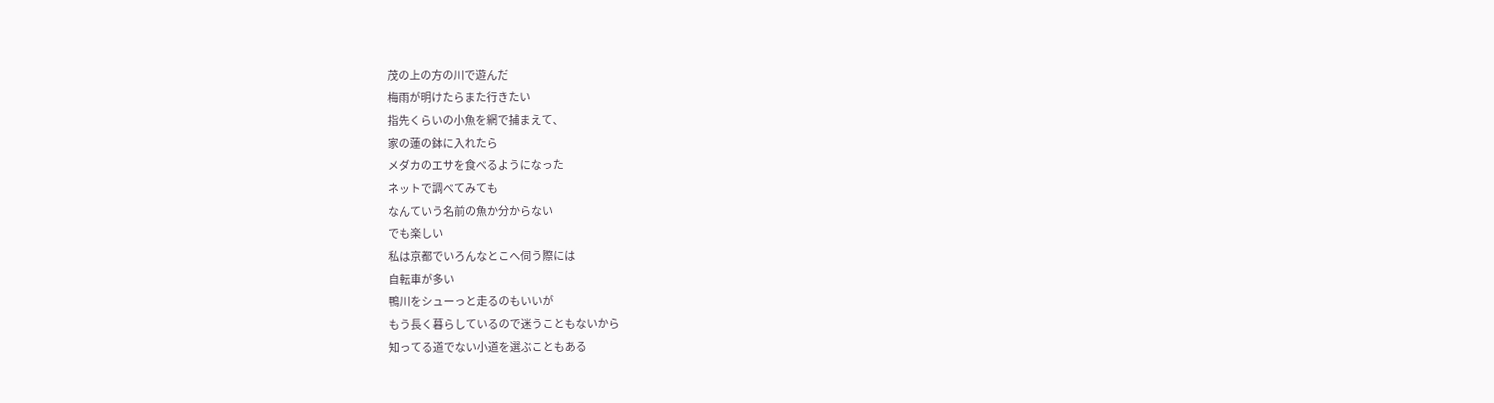茂の上の方の川で遊んだ
梅雨が明けたらまた行きたい
指先くらいの小魚を網で捕まえて、
家の蓮の鉢に入れたら
メダカのエサを食べるようになった
ネットで調べてみても
なんていう名前の魚か分からない
でも楽しい
私は京都でいろんなとこへ伺う際には
自転車が多い
鴨川をシューっと走るのもいいが
もう長く暮らしているので迷うこともないから
知ってる道でない小道を選ぶこともある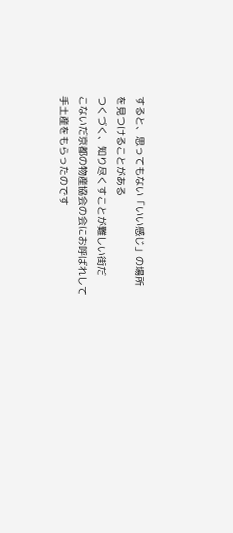すると、思ってもない「いい感じ」の場所
を見つけることがある
つくづく、知り尽くすことが難しい街だ
こないだ京都の物産協会の会にお呼ばれして
手土産をもらったのです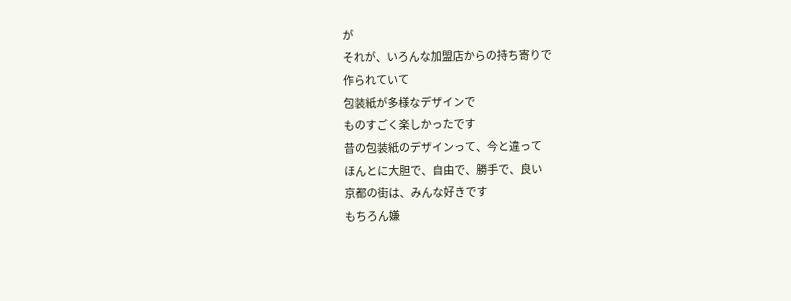が
それが、いろんな加盟店からの持ち寄りで
作られていて
包装紙が多様なデザインで
ものすごく楽しかったです
昔の包装紙のデザインって、今と違って
ほんとに大胆で、自由で、勝手で、良い
京都の街は、みんな好きです
もちろん嫌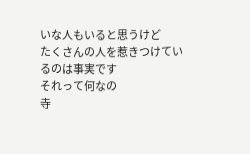いな人もいると思うけど
たくさんの人を惹きつけているのは事実です
それって何なの
寺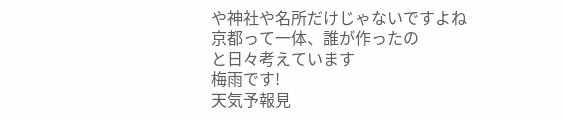や神社や名所だけじゃないですよね
京都って一体、誰が作ったの
と日々考えています
梅雨です!
天気予報見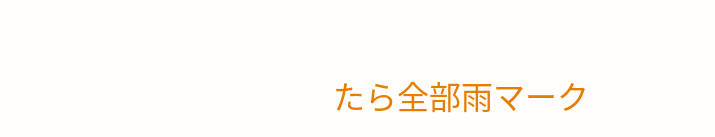たら全部雨マーク